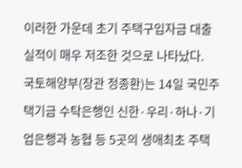이러한 가운데 초기 주택구입자금 대출 실적이 매우 저조한 것으로 나타났다.
국토해양부(장관 정종환)는 14일 국민주택기금 수탁은행인 신한·우리·하나·기업은행과 농협 등 5곳의 생애최초 주택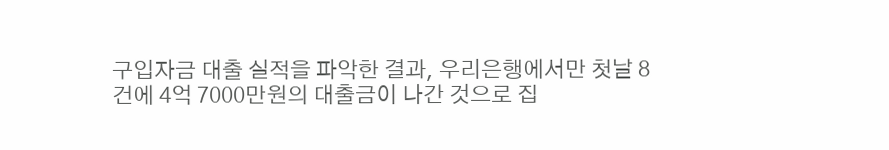구입자금 대출 실적을 파악한 결과, 우리은행에서만 첫날 8건에 4억 7000만원의 대출금이 나간 것으로 집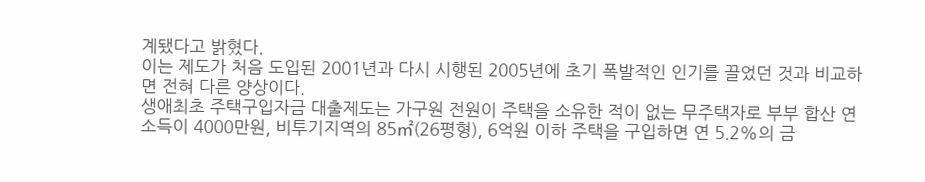계됐다고 밝혔다.
이는 제도가 처음 도입된 2001년과 다시 시행된 2005년에 초기 폭발적인 인기를 끌었던 것과 비교하면 전혀 다른 양상이다.
생애최초 주택구입자금 대출제도는 가구원 전원이 주택을 소유한 적이 없는 무주택자로 부부 합산 연소득이 4000만원, 비투기지역의 85㎡(26평형), 6억원 이하 주택을 구입하면 연 5.2%의 금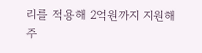리를 적용해 2억원까지 지원해 주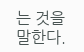는 것을 말한다.